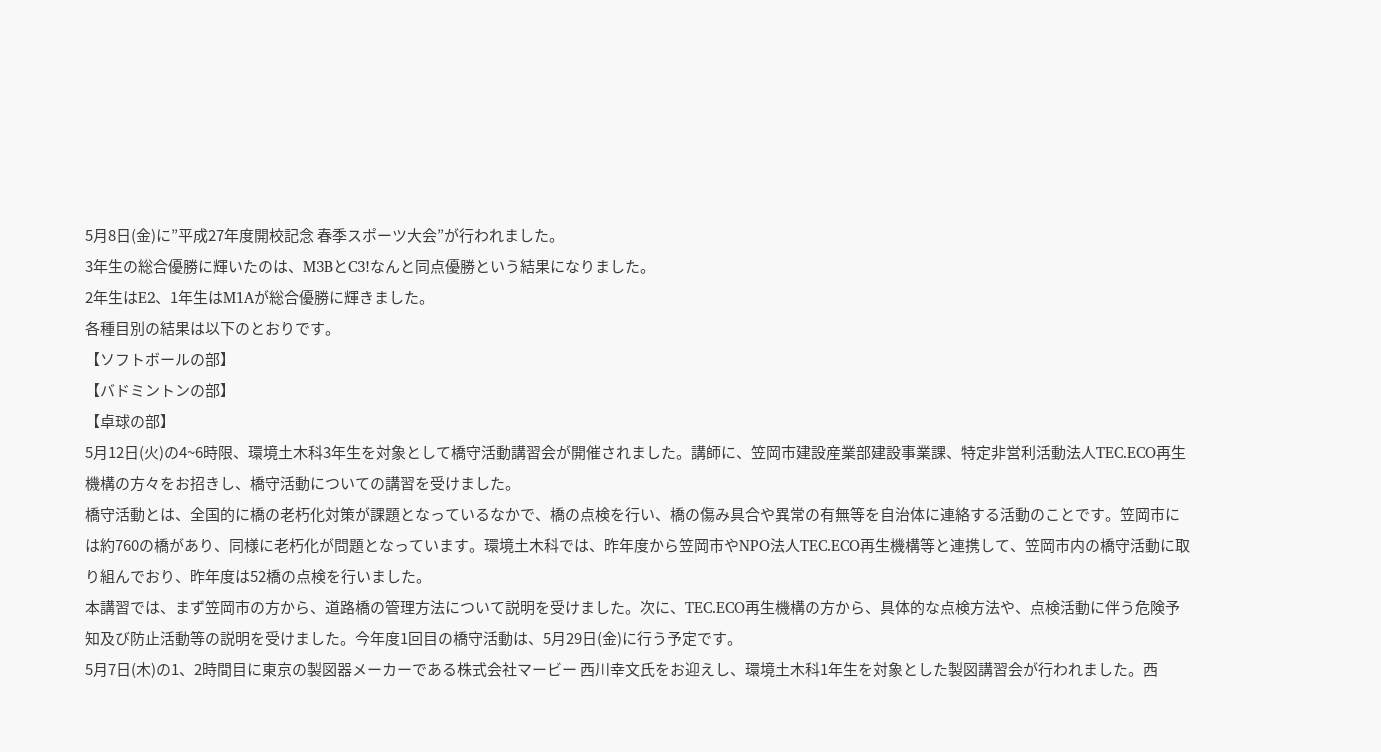5月8日(金)に”平成27年度開校記念 春季スポーツ大会”が行われました。
3年生の総合優勝に輝いたのは、M3BとC3!なんと同点優勝という結果になりました。
2年生はE2、1年生はM1Aが総合優勝に輝きました。
各種目別の結果は以下のとおりです。
【ソフトボールの部】
【バドミントンの部】
【卓球の部】
5月12日(火)の4~6時限、環境土木科3年生を対象として橋守活動講習会が開催されました。講師に、笠岡市建設産業部建設事業課、特定非営利活動法人TEC.ECO再生機構の方々をお招きし、橋守活動についての講習を受けました。
橋守活動とは、全国的に橋の老朽化対策が課題となっているなかで、橋の点検を行い、橋の傷み具合や異常の有無等を自治体に連絡する活動のことです。笠岡市には約760の橋があり、同様に老朽化が問題となっています。環境土木科では、昨年度から笠岡市やNPO法人TEC.ECO再生機構等と連携して、笠岡市内の橋守活動に取り組んでおり、昨年度は52橋の点検を行いました。
本講習では、まず笠岡市の方から、道路橋の管理方法について説明を受けました。次に、TEC.ECO再生機構の方から、具体的な点検方法や、点検活動に伴う危険予知及び防止活動等の説明を受けました。今年度1回目の橋守活動は、5月29日(金)に行う予定です。
5月7日(木)の1、2時間目に東京の製図器メーカーである株式会社マービー 西川幸文氏をお迎えし、環境土木科1年生を対象とした製図講習会が行われました。西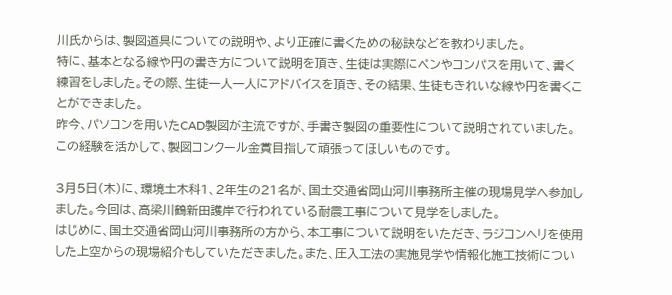川氏からは、製図道具についての説明や、より正確に書くための秘訣などを教わりました。
特に、基本となる線や円の書き方について説明を頂き、生徒は実際にペンやコンパスを用いて、書く練習をしました。その際、生徒一人一人にアドバイスを頂き、その結果、生徒もきれいな線や円を書くことができました。
昨今、パソコンを用いたCAD製図が主流ですが、手書き製図の重要性について説明されていました。この経験を活かして、製図コンクール金賞目指して頑張ってほしいものです。

3月5日(木)に、環境土木科1、2年生の21名が、国土交通省岡山河川事務所主催の現場見学へ参加しました。今回は、高梁川鶴新田護岸で行われている耐震工事について見学をしました。
はじめに、国土交通省岡山河川事務所の方から、本工事について説明をいただき、ラジコンヘリを使用した上空からの現場紹介もしていただきました。また、圧入工法の実施見学や情報化施工技術につい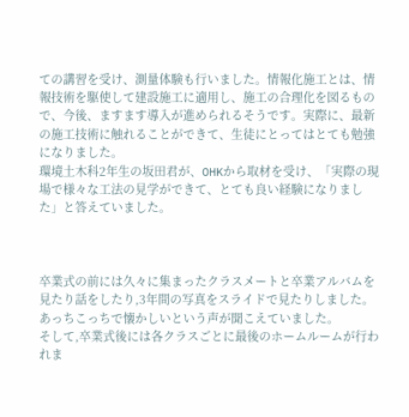ての講習を受け、測量体験も行いました。情報化施工とは、情報技術を駆使して建設施工に適用し、施工の合理化を図るもので、今後、ますます導入が進められるそうです。実際に、最新の施工技術に触れることができて、生徒にとってはとても勉強になりました。
環境土木科2年生の坂田君が、OHKから取材を受け、「実際の現場で様々な工法の見学ができて、とても良い経験になりました」と答えていました。



卒業式の前には久々に集まったクラスメートと卒業アルバムを見たり話をしたり,3年間の写真をスライドで見たりしました。あっちこっちで懐かしいという声が聞こえていました。
そして,卒業式後には各クラスごとに最後のホームルームが行われま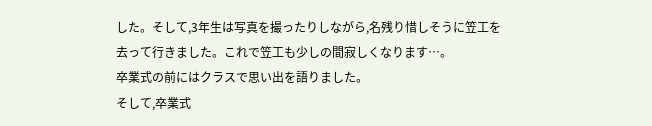した。そして,3年生は写真を撮ったりしながら,名残り惜しそうに笠工を去って行きました。これで笠工も少しの間寂しくなります…。
卒業式の前にはクラスで思い出を語りました。
そして,卒業式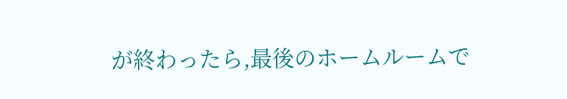が終わったら,最後のホームルームで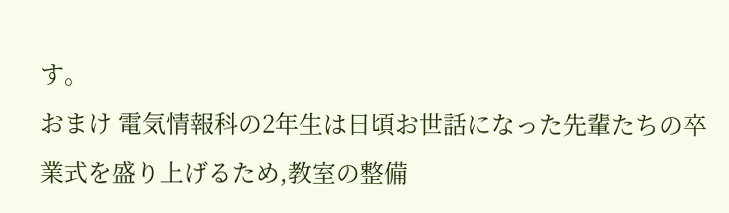す。
おまけ 電気情報科の2年生は日頃お世話になった先輩たちの卒業式を盛り上げるため,教室の整備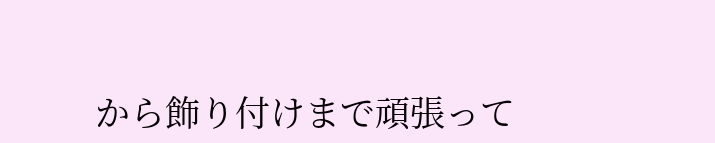から飾り付けまで頑張って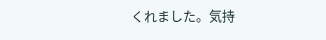くれました。気持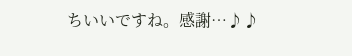ちいいですね。感謝…♪♪